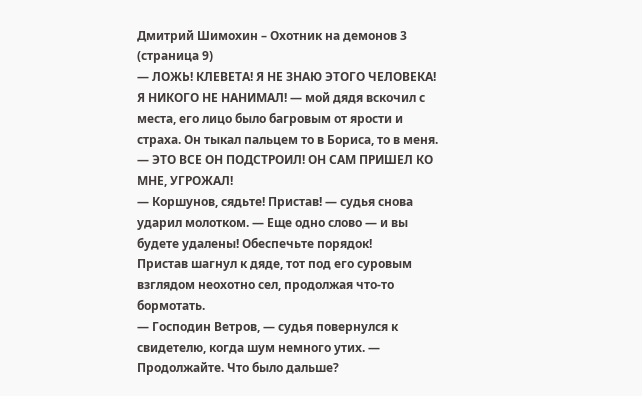Дмитрий Шимохин – Охотник на демонов 3 (страница 9)
— ЛОЖЬ! КЛЕВЕТА! Я НЕ ЗНАЮ ЭТОГО ЧЕЛОВЕКА! Я НИКОГО НЕ НАНИМАЛ! — мой дядя вскочил с места, его лицо было багровым от ярости и страха. Он тыкал пальцем то в Бориса, то в меня. — ЭТО ВСЕ ОН ПОДСТРОИЛ! ОН САМ ПРИШЕЛ КО МНЕ, УГРОЖАЛ!
— Коршунов, сядьте! Пристав! — судья снова ударил молотком. — Еще одно слово — и вы будете удалены! Обеспечьте порядок!
Пристав шагнул к дяде, тот под его суровым взглядом неохотно сел, продолжая что-то бормотать.
— Господин Ветров, — судья повернулся к свидетелю, когда шум немного утих. — Продолжайте. Что было дальше?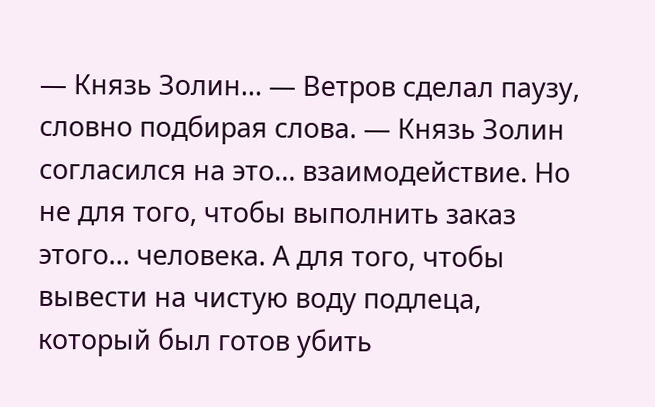— Князь Золин… — Ветров сделал паузу, словно подбирая слова. — Князь Золин согласился на это… взаимодействие. Но не для того, чтобы выполнить заказ этого… человека. А для того, чтобы вывести на чистую воду подлеца, который был готов убить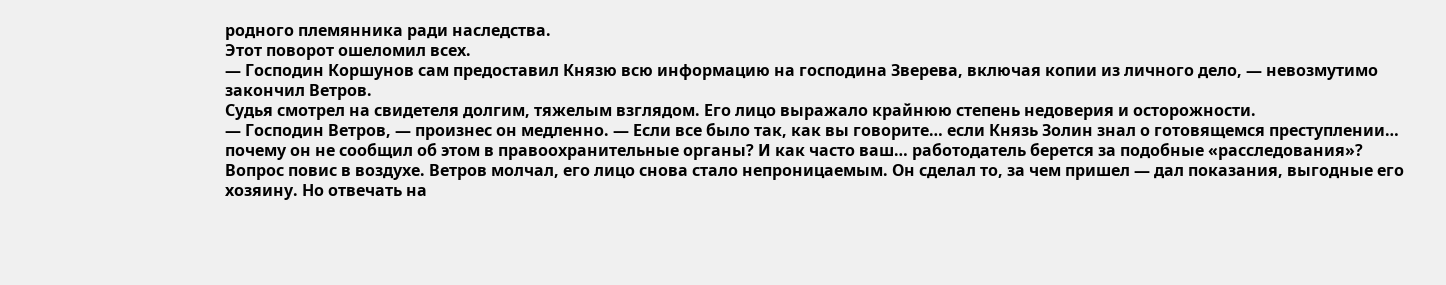родного племянника ради наследства.
Этот поворот ошеломил всех.
— Господин Коршунов сам предоставил Князю всю информацию на господина Зверева, включая копии из личного дело, — невозмутимо закончил Ветров.
Судья смотрел на свидетеля долгим, тяжелым взглядом. Его лицо выражало крайнюю степень недоверия и осторожности.
— Господин Ветров, — произнес он медленно. — Если все было так, как вы говорите… если Князь Золин знал о готовящемся преступлении… почему он не сообщил об этом в правоохранительные органы? И как часто ваш… работодатель берется за подобные «расследования»?
Вопрос повис в воздухе. Ветров молчал, его лицо снова стало непроницаемым. Он сделал то, за чем пришел — дал показания, выгодные его хозяину. Но отвечать на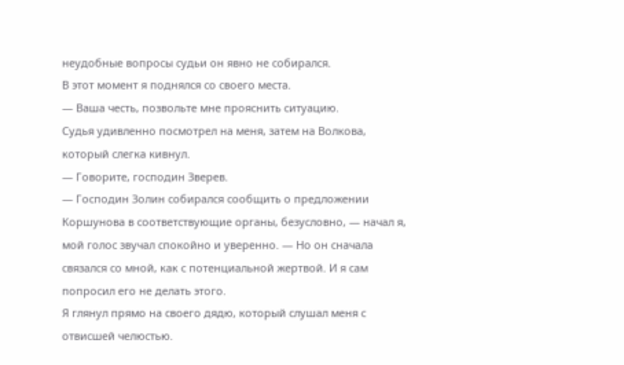неудобные вопросы судьи он явно не собирался.
В этот момент я поднялся со своего места.
— Ваша честь, позвольте мне прояснить ситуацию.
Судья удивленно посмотрел на меня, затем на Волкова, который слегка кивнул.
— Говорите, господин Зверев.
— Господин Золин собирался сообщить о предложении Коршунова в соответствующие органы, безусловно, — начал я, мой голос звучал спокойно и уверенно. — Но он сначала связался со мной, как с потенциальной жертвой. И я сам попросил его не делать этого.
Я глянул прямо на своего дядю, который слушал меня с отвисшей челюстью.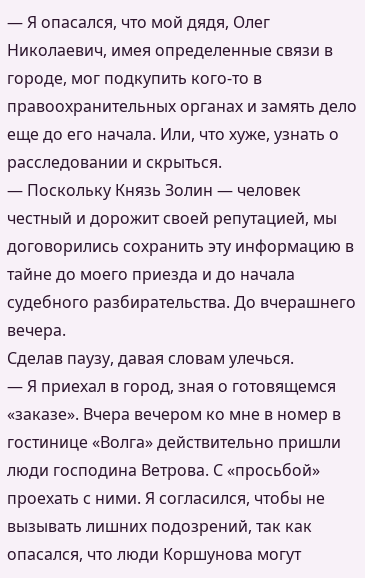— Я опасался, что мой дядя, Олег Николаевич, имея определенные связи в городе, мог подкупить кого-то в правоохранительных органах и замять дело еще до его начала. Или, что хуже, узнать о расследовании и скрыться.
— Поскольку Князь Золин — человек честный и дорожит своей репутацией, мы договорились сохранить эту информацию в тайне до моего приезда и до начала судебного разбирательства. До вчерашнего вечера.
Сделав паузу, давая словам улечься.
— Я приехал в город, зная о готовящемся «заказе». Вчера вечером ко мне в номер в гостинице «Волга» действительно пришли люди господина Ветрова. С «просьбой» проехать с ними. Я согласился, чтобы не вызывать лишних подозрений, так как опасался, что люди Коршунова могут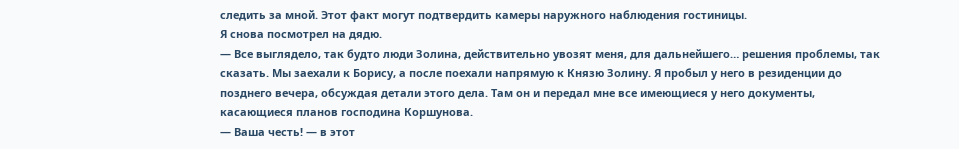следить за мной. Этот факт могут подтвердить камеры наружного наблюдения гостиницы.
Я снова посмотрел на дядю.
— Все выглядело, так будто люди Золина, действительно увозят меня, для дальнейшего… решения проблемы, так сказать. Мы заехали к Борису, а после поехали напрямую к Князю Золину. Я пробыл у него в резиденции до позднего вечера, обсуждая детали этого дела. Там он и передал мне все имеющиеся у него документы, касающиеся планов господина Коршунова.
— Ваша честь! — в этот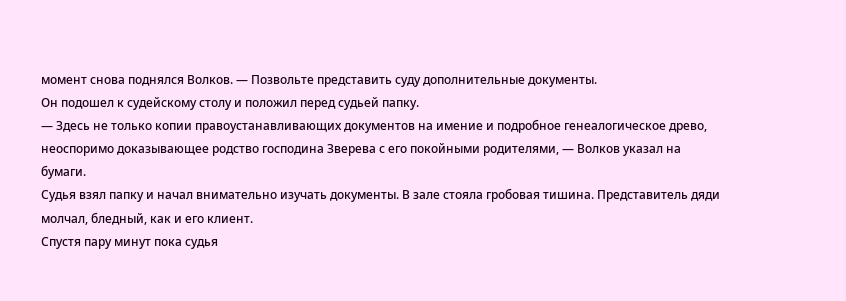момент снова поднялся Волков. — Позвольте представить суду дополнительные документы.
Он подошел к судейскому столу и положил перед судьей папку.
— Здесь не только копии правоустанавливающих документов на имение и подробное генеалогическое древо, неоспоримо доказывающее родство господина Зверева с его покойными родителями, — Волков указал на бумаги.
Судья взял папку и начал внимательно изучать документы. В зале стояла гробовая тишина. Представитель дяди молчал, бледный, как и его клиент.
Спустя пару минут пока судья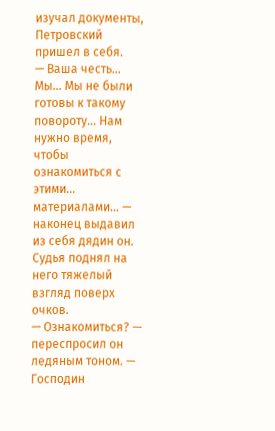изучал документы, Петровский пришел в себя.
— Ваша честь… Мы… Мы не были готовы к такому повороту… Нам нужно время, чтобы ознакомиться с этими… материалами… — наконец выдавил из себя дядин он.
Судья поднял на него тяжелый взгляд поверх очков.
— Ознакомиться? — переспросил он ледяным тоном. — Господин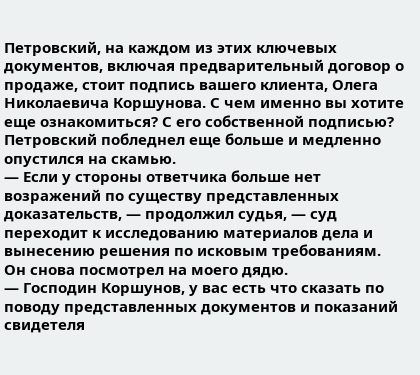Петровский, на каждом из этих ключевых документов, включая предварительный договор о продаже, стоит подпись вашего клиента, Олега Николаевича Коршунова. С чем именно вы хотите еще ознакомиться? С его собственной подписью?
Петровский побледнел еще больше и медленно опустился на скамью.
— Если у стороны ответчика больше нет возражений по существу представленных доказательств, — продолжил судья, — суд переходит к исследованию материалов дела и вынесению решения по исковым требованиям.
Он снова посмотрел на моего дядю.
— Господин Коршунов, у вас есть что сказать по поводу представленных документов и показаний свидетеля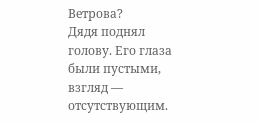Ветрова?
Дядя поднял голову. Его глаза были пустыми, взгляд — отсутствующим.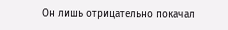Он лишь отрицательно покачал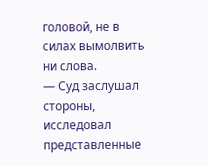головой, не в силах вымолвить ни слова.
— Суд заслушал стороны, исследовал представленные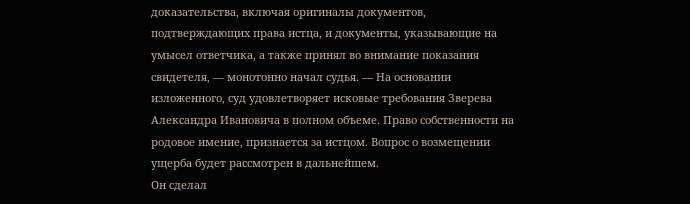доказательства, включая оригиналы документов, подтверждающих права истца, и документы, указывающие на умысел ответчика, а также принял во внимание показания свидетеля, — монотонно начал судья. — На основании изложенного, суд удовлетворяет исковые требования Зверева Александра Ивановича в полном объеме. Право собственности на родовое имение, признается за истцом. Вопрос о возмещении ущерба будет рассмотрен в дальнейшем.
Он сделал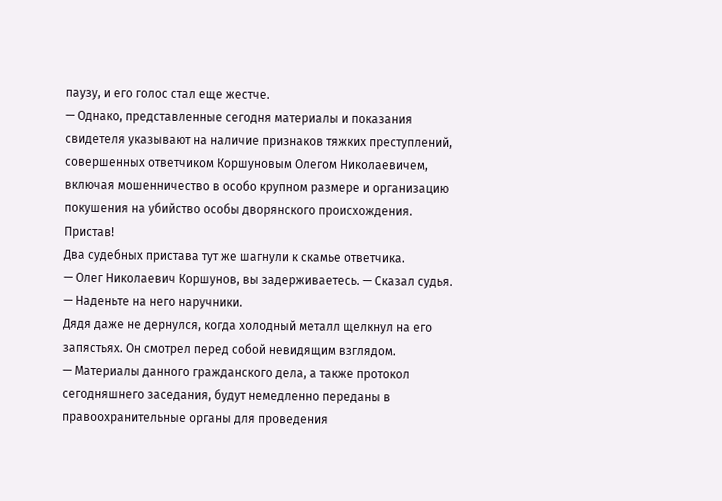паузу, и его голос стал еще жестче.
— Однако, представленные сегодня материалы и показания свидетеля указывают на наличие признаков тяжких преступлений, совершенных ответчиком Коршуновым Олегом Николаевичем, включая мошенничество в особо крупном размере и организацию покушения на убийство особы дворянского происхождения. Пристав!
Два судебных пристава тут же шагнули к скамье ответчика.
— Олег Николаевич Коршунов, вы задерживаетесь. — Сказал судья. — Наденьте на него наручники.
Дядя даже не дернулся, когда холодный металл щелкнул на его запястьях. Он смотрел перед собой невидящим взглядом.
— Материалы данного гражданского дела, а также протокол сегодняшнего заседания, будут немедленно переданы в правоохранительные органы для проведения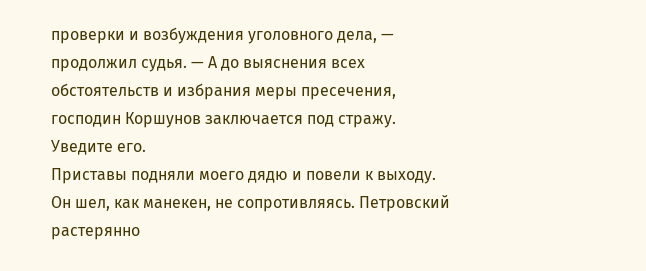проверки и возбуждения уголовного дела, — продолжил судья. — А до выяснения всех обстоятельств и избрания меры пресечения, господин Коршунов заключается под стражу. Уведите его.
Приставы подняли моего дядю и повели к выходу. Он шел, как манекен, не сопротивляясь. Петровский растерянно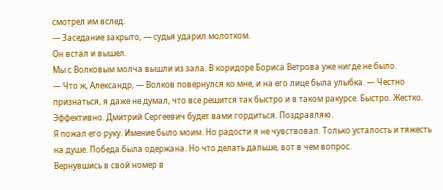смотрел им вслед.
— Заседание закрыто, — судья ударил молотком.
Он встал и вышел.
Мы с Волковым молча вышли из зала. В коридоре Бориса Ветрова уже нигде не было.
— Что ж, Александр, — Волков повернулся ко мне, и на его лице была улыбка. — Честно признаться, я даже не думал, что все решится так быстро и в таком ракурсе. Быстро. Жестко. Эффективно. Дмитрий Сергеевич будет вами гордиться. Поздравляю.
Я пожал его руку. Имение было моим. Но радости я не чувствовал. Только усталость и тяжесть на душе. Победа была одержана. Но что делать дальше, вот в чем вопрос.
Вернувшись в свой номер в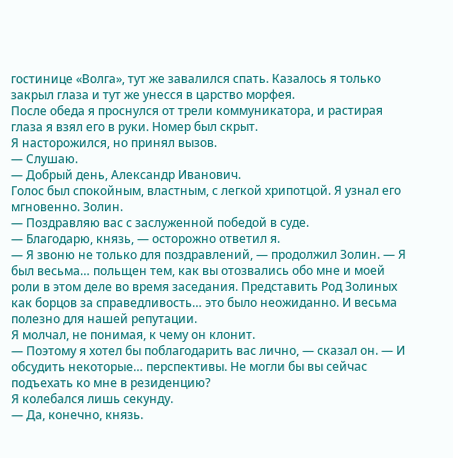гостинице «Волга», тут же завалился спать. Казалось я только закрыл глаза и тут же унесся в царство морфея.
После обеда я проснулся от трели коммуникатора, и растирая глаза я взял его в руки. Номер был скрыт.
Я насторожился, но принял вызов.
— Слушаю.
— Добрый день, Александр Иванович.
Голос был спокойным, властным, с легкой хрипотцой. Я узнал его мгновенно. Золин.
— Поздравляю вас с заслуженной победой в суде.
— Благодарю, князь, — осторожно ответил я.
— Я звоню не только для поздравлений, — продолжил Золин. — Я был весьма… польщен тем, как вы отозвались обо мне и моей роли в этом деле во время заседания. Представить Род Золиных как борцов за справедливость… это было неожиданно. И весьма полезно для нашей репутации.
Я молчал, не понимая, к чему он клонит.
— Поэтому я хотел бы поблагодарить вас лично, — сказал он. — И обсудить некоторые… перспективы. Не могли бы вы сейчас подъехать ко мне в резиденцию?
Я колебался лишь секунду.
— Да, конечно, князь.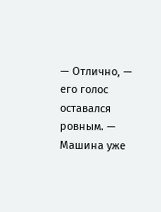— Отлично, — его голос оставался ровным. — Машина уже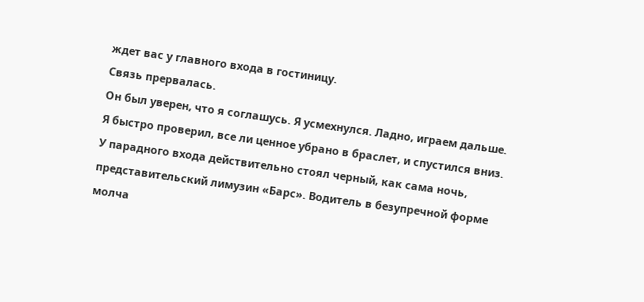ждет вас у главного входа в гостиницу.
Связь прервалась.
Он был уверен, что я соглашусь. Я усмехнулся. Ладно, играем дальше.
Я быстро проверил, все ли ценное убрано в браслет, и спустился вниз. У парадного входа действительно стоял черный, как сама ночь, представительский лимузин «Барс». Водитель в безупречной форме молча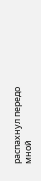распахнул передо мной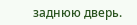заднюю дверь.